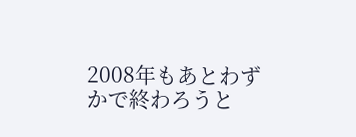2008年もあとわずかで終わろうと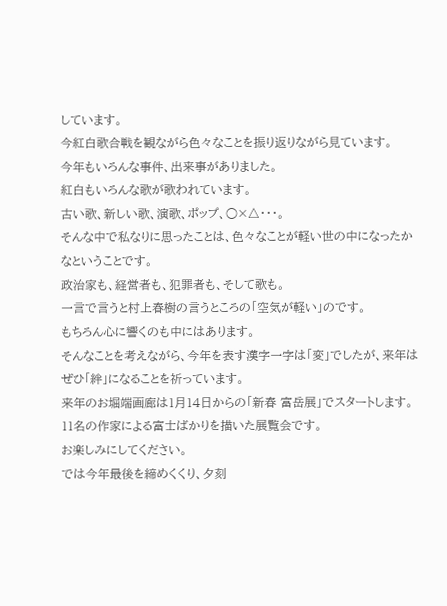しています。
今紅白歌合戦を観ながら色々なことを振り返りながら見ています。
今年もいろんな事件、出来事がありました。
紅白もいろんな歌が歌われています。
古い歌、新しい歌、演歌、ポップ、○×△・・・。
そんな中で私なりに思ったことは、色々なことが軽い世の中になったかなということです。
政治家も、経営者も、犯罪者も、そして歌も。
一言で言うと村上春樹の言うところの「空気が軽い」のです。
もちろん心に響くのも中にはあります。
そんなことを考えながら、今年を表す漢字一字は「変」でしたが、来年はぜひ「絆」になることを祈っています。
来年のお堀端画廊は1月14日からの「新春 富岳展」でスタートします。
11名の作家による富士ばかりを描いた展覧会です。
お楽しみにしてください。
では今年最後を締めくくり、夕刻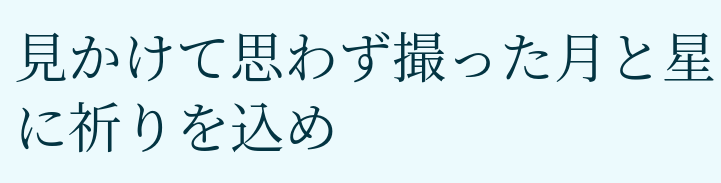見かけて思わず撮った月と星に祈りを込め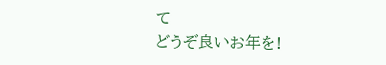て
どうぞ良いお年を!